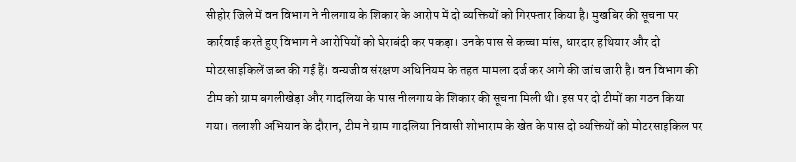सीहोर जिले में वन विभाग ने नीलगाय के शिकार के आरोप में दो व्यक्तियों को गिरफ्तार किया है। मुखबिर की सूचना पर कार्रवाई करते हुए विभाग ने आरोपियों को घेराबंदी कर पकड़ा। उनके पास से कच्चा मांस, धारदार हथियार और दो मोटरसाइकिलें जब्त की गई हैं। वन्यजीव संरक्षण अधिनियम के तहत मामला दर्ज कर आगे की जांच जारी है। वन विभाग की टीम को ग्राम बगलीखेड़ा और गादलिया के पास नीलगाय के शिकार की सूचना मिली थी। इस पर दो टीमों का गठन किया गया। तलाशी अभियान के दौरान, टीम ने ग्राम गादलिया निवासी शोभाराम के खेत के पास दो व्यक्तियों को मोटरसाइकिल पर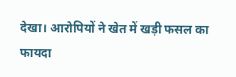देखा। आरोपियों ने खेत में खड़ी फसल का फायदा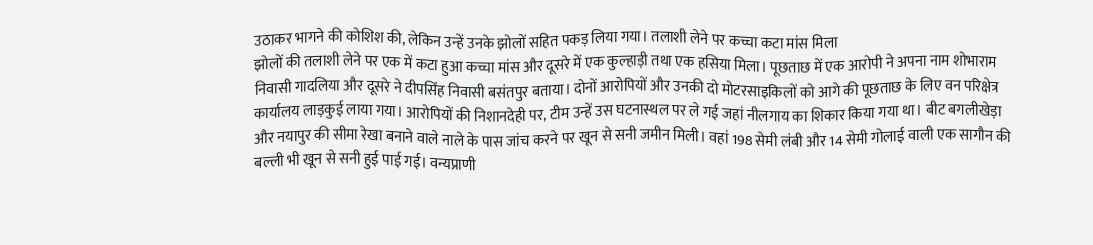उठाकर भागने की कोशिश की, लेकिन उन्हें उनके झोलों सहित पकड़ लिया गया। तलाशी लेने पर कच्चा कटा मांस मिला
झोलों की तलाशी लेने पर एक में कटा हुआ कच्चा मांस और दूसरे में एक कुल्हाड़ी तथा एक हसिया मिला। पूछताछ में एक आरोपी ने अपना नाम शोभाराम निवासी गादलिया और दूसरे ने दीपसिंह निवासी बसंतपुर बताया। दोनों आरोपियों और उनकी दो मोटरसाइकिलों को आगे की पूछताछ के लिए वन परिक्षेत्र कार्यालय लाड़कुई लाया गया। आरोपियों की निशानदेही पर, टीम उन्हें उस घटनास्थल पर ले गई जहां नीलगाय का शिकार किया गया था। बीट बगलीखेड़ा और नयापुर की सीमा रेखा बनाने वाले नाले के पास जांच करने पर खून से सनी जमीन मिली। वहां 198 सेमी लंबी और 14 सेमी गोलाई वाली एक सागौन की बल्ली भी खून से सनी हुई पाई गई। वन्यप्राणी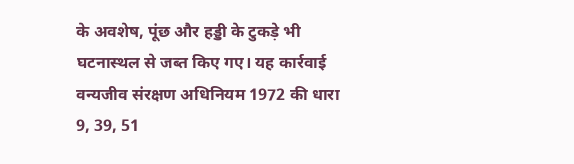के अवशेष, पूंछ और हड्डी के टुकड़े भी घटनास्थल से जब्त किए गए। यह कार्रवाई वन्यजीव संरक्षण अधिनियम 1972 की धारा 9, 39, 51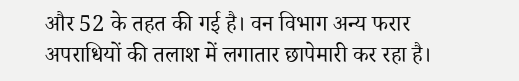और 52 के तहत की गई है। वन विभाग अन्य फरार अपराधियों की तलाश में लगातार छापेमारी कर रहा है।